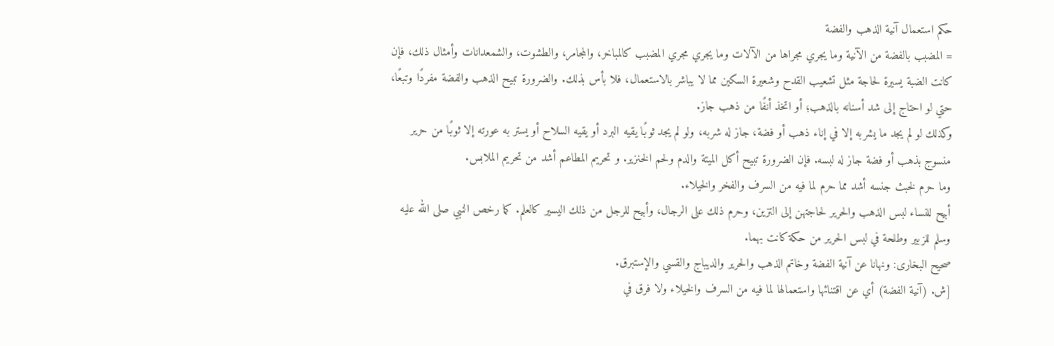حكم استعمال آنية الذهب والفضة
= المضبب بالفضة من الآنية وما يجري مجراها من الآلات وما يجري مجري المضبب كالمباخر، والمجامر، والطشوت، والشمعدانات وأمثال ذلك، فإن كانت الضبة يسيرة لحاجة مثل تشعيب القدح وشعيرة السكين مما لا يباشر بالاستعمال، فلا بأس بذلك. والضرورة تبيح الذهب والفضة مفردًا وتبعًا، حتي لو احتاج إلى شد أسنانه بالذهب؛ أو اتخذ أنفًا من ذهب جاز.
وكذلك لو لم يجد ما يشربه إلا في إناء ذهب أو فضة، جاز له شربه، ولو لم يجد ثوبًا يقيه البرد أو يقيه السلاح أو يستر به عورته إلا ثوبًا من حرير منسوج بذهب أو فضة جاز له لبسه. فإن الضرورة تبيح أكل الميتة والدم ولحم الخنزير. و تحريم المطاعم أشد من تحريم الملابس.
وما حرم لخبث جنسه أشد مما حرم لما فيه من السرف والفخر والخيلاء.
أبيح للنساء لبس الذهب والحرير لحاجتهن إلى التزين، وحرم ذلك على الرجال، وأبيح للرجل من ذلك اليسير كالعلم. كما رخص النبي صلى الله عليه وسلم للزبير وطلحة في لبس الحرير من حكة كانت بهما.
صحيح البخارى: ونهانا عن آنية الفضة وخاتم الذهب والحرير والديباج والقسي والإستبرق.
[ش. (آنية الفضة) أي عن اقتنائها واستعمالها لما فيه من السرف والخيلاء ولا فرق في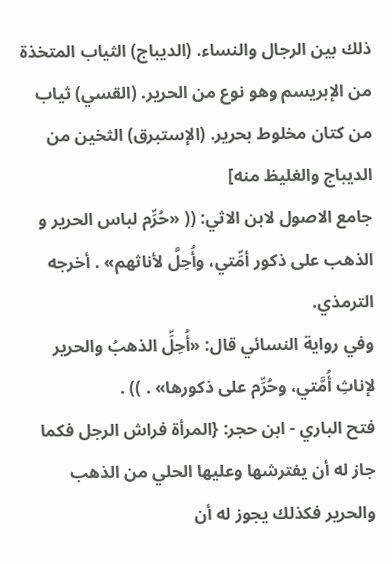ذلك بين الرجال والنساء. (الديباج) الثياب المتخذة من الإبريسم وهو نوع من الحرير. (القسي) ثياب من كتان مخلوط بحرير. (الإستبرق) الثخين من الديباج والغليظ منه]
جامع الاصول لابن الاثي: (( «حُرِّم لباس الحرير و الذهب على ذكور أمِّتي، وأُحِلَّ لأناثهم» . أخرجه الترمذي.
وفي رواية النسائي قال: «أُحِلِّ الذهبُ والحرير لإناثِ أُمَّتي، وحُرِّم على ذكورها» . )) .
فتح الباري - ابن حجر: {المرأة فراش الرجل فكما جاز له أن يفترشها وعليها الحلي من الذهب والحرير فكذلك يجوز له أن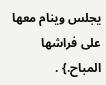يجلس وينام معها على فراشها المباح.} .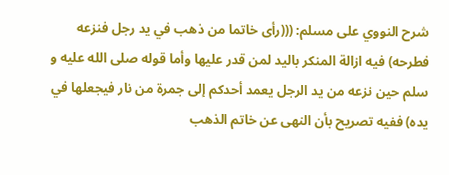شرح النووي على مسلم: (((رأى خاتما من ذهب في يد رجل فنزعه فطرحه) فيه ازالة المنكر باليد لمن قدر عليها وأما قوله صلى الله عليه و سلم حين نزعه من يد الرجل يعمد أحدكم إلى جمرة من نار فيجعلها في يده) ففيه تصريح بأن النهى عن خاتم الذهب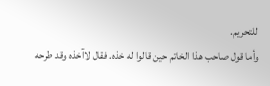للتحريم.
وأما قول صاحب هذا الخاتم حين قالوا له خذه. فقال لاآخذه وقد طرحه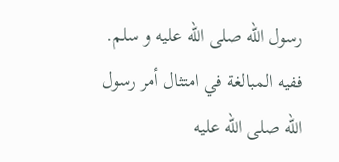رسول الله صلى الله عليه و سلم.
ففيه المبالغة في امتثال أمر رسول الله صلى الله عليه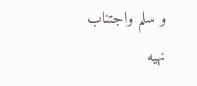و سلم واجتناب نهيه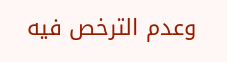وعدم الترخص فيه